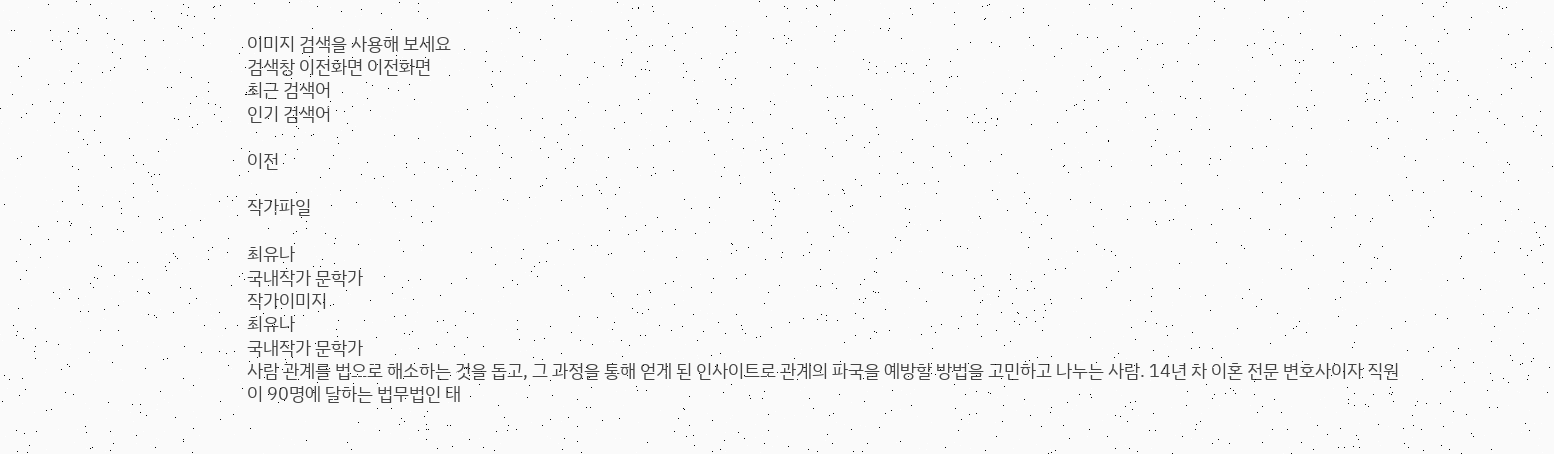이미지 검색을 사용해 보세요
검색창 이전화면 이전화면
최근 검색어
인기 검색어

이전

작가파일

최유나
국내작가 문학가
작가이미지
최유나
국내작가 문학가
사람 관계를 법으로 해소하는 것을 돕고, 그 과정을 통해 얻게 된 인사이트로 관계의 파국을 예방할 방법을 고민하고 나누는 사람. 14년 차 이혼 전문 변호사이자 직원이 90명에 달하는 법무법인 태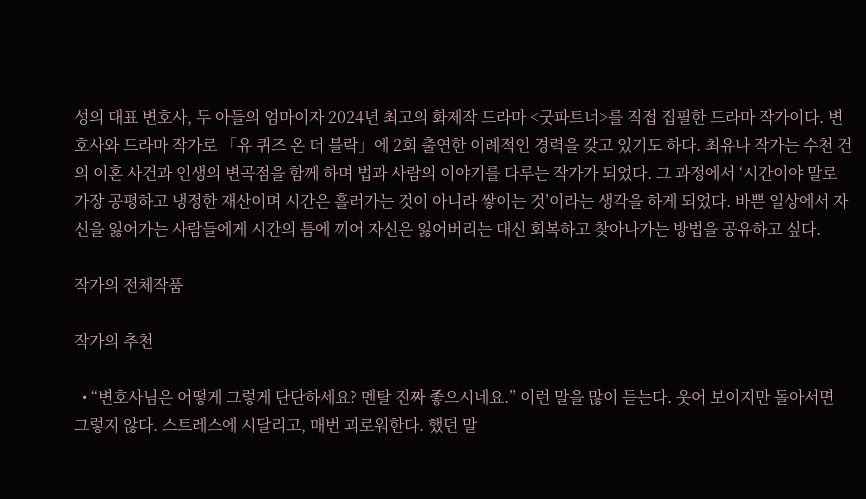성의 대표 변호사, 두 아들의 엄마이자 2024년 최고의 화제작 드라마 <굿파트너>를 직접 집필한 드라마 작가이다. 변호사와 드라마 작가로 「유 퀴즈 온 더 블락」에 2회 출연한 이례적인 경력을 갖고 있기도 하다. 최유나 작가는 수천 건의 이혼 사건과 인생의 변곡점을 함께 하며 법과 사람의 이야기를 다루는 작가가 되었다. 그 과정에서 ‘시간이야 말로 가장 공평하고 냉정한 재산이며 시간은 흘러가는 것이 아니라 쌓이는 것’이라는 생각을 하게 되었다. 바쁜 일상에서 자신을 잃어가는 사람들에게 시간의 틈에 끼어 자신은 잃어버리는 대신 회복하고 찾아나가는 방법을 공유하고 싶다.

작가의 전체작품

작가의 추천

  • “변호사님은 어떻게 그렇게 단단하세요? 멘탈 진짜 좋으시네요.” 이런 말을 많이 듣는다. 웃어 보이지만 돌아서면 그렇지 않다. 스트레스에 시달리고, 매번 괴로워한다. 했던 말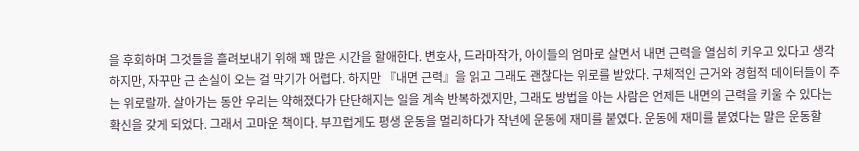을 후회하며 그것들을 흘려보내기 위해 꽤 많은 시간을 할애한다. 변호사, 드라마작가, 아이들의 엄마로 살면서 내면 근력을 열심히 키우고 있다고 생각하지만, 자꾸만 근 손실이 오는 걸 막기가 어렵다. 하지만 『내면 근력』을 읽고 그래도 괜찮다는 위로를 받았다. 구체적인 근거와 경험적 데이터들이 주는 위로랄까. 살아가는 동안 우리는 약해졌다가 단단해지는 일을 계속 반복하겠지만, 그래도 방법을 아는 사람은 언제든 내면의 근력을 키울 수 있다는 확신을 갖게 되었다. 그래서 고마운 책이다. 부끄럽게도 평생 운동을 멀리하다가 작년에 운동에 재미를 붙였다. 운동에 재미를 붙였다는 말은 운동할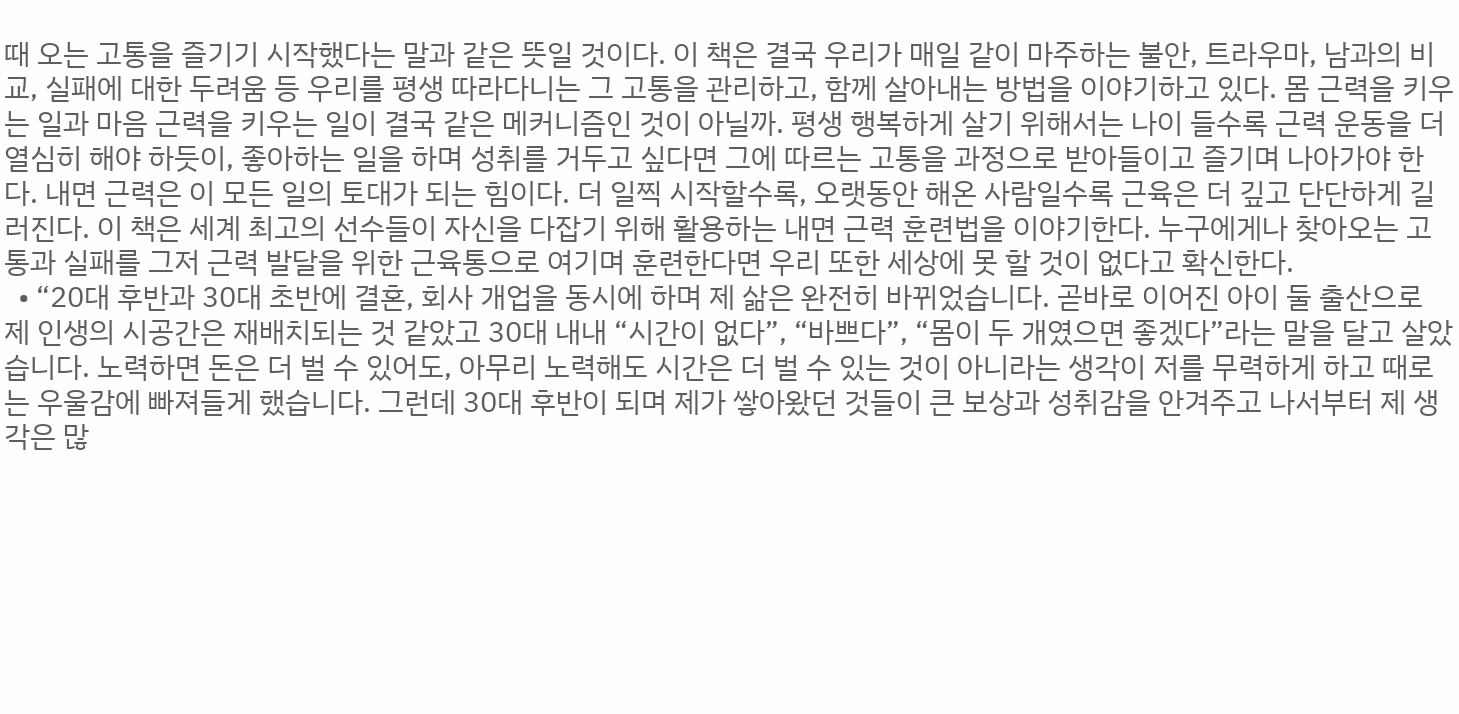때 오는 고통을 즐기기 시작했다는 말과 같은 뜻일 것이다. 이 책은 결국 우리가 매일 같이 마주하는 불안, 트라우마, 남과의 비교, 실패에 대한 두려움 등 우리를 평생 따라다니는 그 고통을 관리하고, 함께 살아내는 방법을 이야기하고 있다. 몸 근력을 키우는 일과 마음 근력을 키우는 일이 결국 같은 메커니즘인 것이 아닐까. 평생 행복하게 살기 위해서는 나이 들수록 근력 운동을 더 열심히 해야 하듯이, 좋아하는 일을 하며 성취를 거두고 싶다면 그에 따르는 고통을 과정으로 받아들이고 즐기며 나아가야 한다. 내면 근력은 이 모든 일의 토대가 되는 힘이다. 더 일찍 시작할수록, 오랫동안 해온 사람일수록 근육은 더 깊고 단단하게 길러진다. 이 책은 세계 최고의 선수들이 자신을 다잡기 위해 활용하는 내면 근력 훈련법을 이야기한다. 누구에게나 찾아오는 고통과 실패를 그저 근력 발달을 위한 근육통으로 여기며 훈련한다면 우리 또한 세상에 못 할 것이 없다고 확신한다.
  • “20대 후반과 30대 초반에 결혼, 회사 개업을 동시에 하며 제 삶은 완전히 바뀌었습니다. 곧바로 이어진 아이 둘 출산으로 제 인생의 시공간은 재배치되는 것 같았고 30대 내내 “시간이 없다”, “바쁘다”, “몸이 두 개였으면 좋겠다”라는 말을 달고 살았습니다. 노력하면 돈은 더 벌 수 있어도, 아무리 노력해도 시간은 더 벌 수 있는 것이 아니라는 생각이 저를 무력하게 하고 때로는 우울감에 빠져들게 했습니다. 그런데 30대 후반이 되며 제가 쌓아왔던 것들이 큰 보상과 성취감을 안겨주고 나서부터 제 생각은 많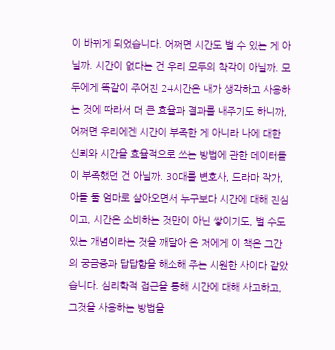이 바뀌게 되었습니다. 어쩌면 시간도 벌 수 있는 게 아닐까. 시간이 없다는 건 우리 모두의 착각이 아닐까. 모두에게 똑같이 주어진 24시간은 내가 생각하고 사용하는 것에 따라서 더 큰 효율과 결과를 내주기도 하니까, 어쩌면 우리에겐 시간이 부족한 게 아니라 나에 대한 신뢰와 시간을 효율적으로 쓰는 방법에 관한 데이터들이 부족했던 건 아닐까. 30대를 변호사, 드라마 작가, 아들 둘 엄마로 살아오면서 누구보다 시간에 대해 진심이고, 시간은 소비하는 것만이 아닌 쌓이기도, 벌 수도 있는 개념이라는 것을 깨달아 온 저에게 이 책은 그간의 궁금증과 답답함을 해소해 주는 시원한 사이다 같았습니다. 심리학적 접근을 통해 시간에 대해 사고하고, 그것을 사용하는 방법을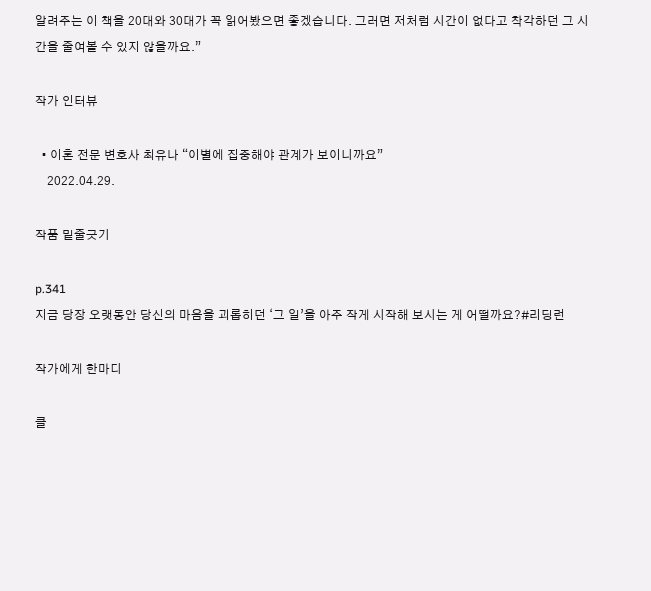알려주는 이 책을 20대와 30대가 꼭 읽어봤으면 좋겠습니다. 그러면 저처럼 시간이 없다고 착각하던 그 시간을 줄여볼 수 있지 않을까요.”

작가 인터뷰

  • 이혼 전문 변호사 최유나 “이별에 집중해야 관계가 보이니까요”
    2022.04.29.

작품 밑줄긋기

p.341
지금 당장 오랫동안 당신의 마음을 괴롭히던 ‘그 일’을 아주 작게 시작해 보시는 게 어떨까요?#리딩런

작가에게 한마디

클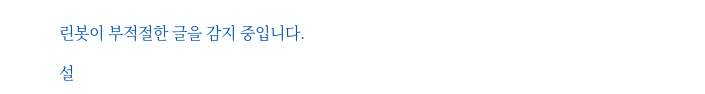린봇이 부적절한 글을 감지 중입니다.

설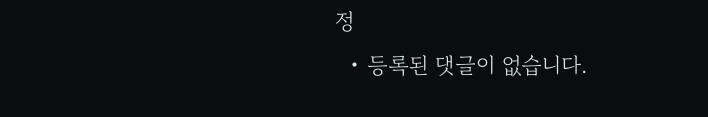정
  • 등록된 댓글이 없습니다.